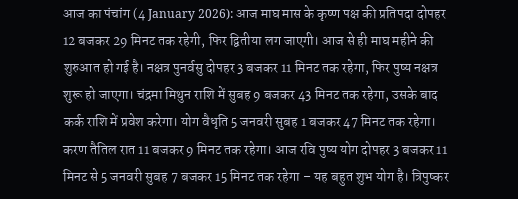आज का पंचांग (4 January 2026): आज माघ मास के कृष्ण पक्ष की प्रतिपदा दोपहर 12 बजकर 29 मिनट तक रहेगी, फिर द्वितीया लग जाएगी। आज से ही माघ महीने की शुरुआत हो गई है। नक्षत्र पुनर्वसु दोपहर 3 बजकर 11 मिनट तक रहेगा, फिर पुष्य नक्षत्र शुरू हो जाएगा। चंद्रमा मिथुन राशि में सुबह 9 बजकर 43 मिनट तक रहेगा, उसके बाद कर्क राशि में प्रवेश करेगा। योग वैधृति 5 जनवरी सुबह 1 बजकर 47 मिनट तक रहेगा।
करण तैतिल रात 11 बजकर 9 मिनट तक रहेगा। आज रवि पुष्य योग दोपहर 3 बजकर 11 मिनट से 5 जनवरी सुबह 7 बजकर 15 मिनट तक रहेगा – यह बहुत शुभ योग है। त्रिपुष्कर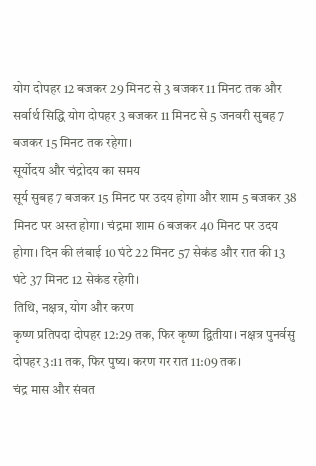योग दोपहर 12 बजकर 29 मिनट से 3 बजकर 11 मिनट तक और सर्वार्थ सिद्धि योग दोपहर 3 बजकर 11 मिनट से 5 जनवरी सुबह 7 बजकर 15 मिनट तक रहेगा।
सूर्योदय और चंद्रोदय का समय
सूर्य सुबह 7 बजकर 15 मिनट पर उदय होगा और शाम 5 बजकर 38 मिनट पर अस्त होगा। चंद्रमा शाम 6 बजकर 40 मिनट पर उदय होगा। दिन की लंबाई 10 घंटे 22 मिनट 57 सेकंड और रात की 13 घंटे 37 मिनट 12 सेकंड रहेगी।
तिथि, नक्षत्र, योग और करण
कृष्ण प्रतिपदा दोपहर 12:29 तक, फिर कृष्ण द्वितीया। नक्षत्र पुनर्वसु दोपहर 3:11 तक, फिर पुष्य। करण गर रात 11:09 तक।
चंद्र मास और संवत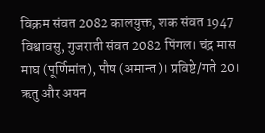विक्रम संवत 2082 कालयुक्त, शक संवत 1947 विश्वावसु, गुजराती संवत 2082 पिंगल। चंद्र मास माघ (पूर्णिमांत), पौष (अमान्त)। प्रविष्टे/गते 20।
ऋतु और अयन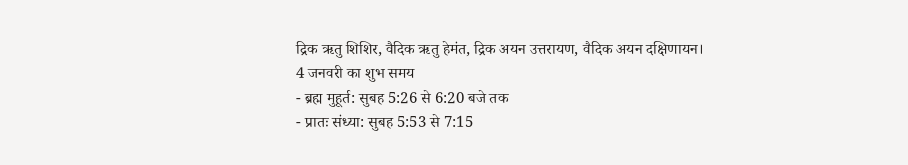द्रिक ऋतु शिशिर, वैदिक ऋतु हेमंत, द्रिक अयन उत्तरायण, वैदिक अयन दक्षिणायन।
4 जनवरी का शुभ समय
- ब्रह्म मुहूर्त: सुबह 5:26 से 6:20 बजे तक
- प्रातः संध्या: सुबह 5:53 से 7:15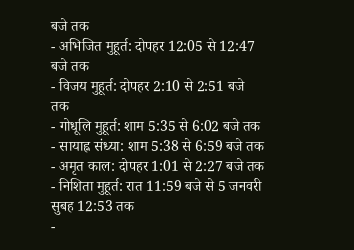बजे तक
- अभिजित मुहूर्त: दोपहर 12:05 से 12:47 बजे तक
- विजय मुहूर्त: दोपहर 2:10 से 2:51 बजे तक
- गोधूलि मुहूर्त: शाम 5:35 से 6:02 बजे तक
- सायाह्न संध्या: शाम 5:38 से 6:59 बजे तक
- अमृत काल: दोपहर 1:01 से 2:27 बजे तक
- निशिता मुहूर्त: रात 11:59 बजे से 5 जनवरी सुबह 12:53 तक
-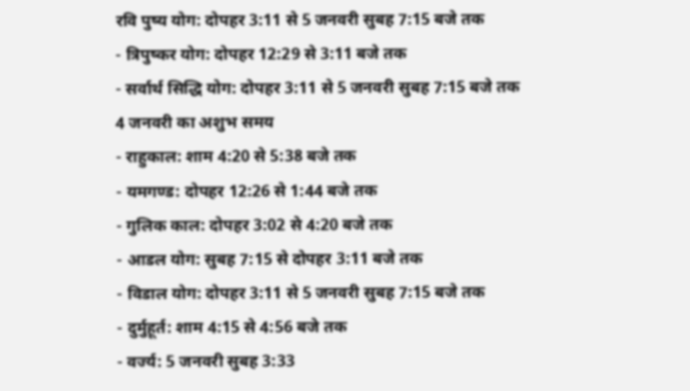रवि पुष्य योग: दोपहर 3:11 से 5 जनवरी सुबह 7:15 बजे तक
- त्रिपुष्कर योग: दोपहर 12:29 से 3:11 बजे तक
- सर्वार्थ सिद्धि योग: दोपहर 3:11 से 5 जनवरी सुबह 7:15 बजे तक
4 जनवरी का अशुभ समय
- राहुकाल: शाम 4:20 से 5:38 बजे तक
- यमगण्ड: दोपहर 12:26 से 1:44 बजे तक
- गुलिक काल: दोपहर 3:02 से 4:20 बजे तक
- आडल योग: सुबह 7:15 से दोपहर 3:11 बजे तक
- विडाल योग: दोपहर 3:11 से 5 जनवरी सुबह 7:15 बजे तक
- दुर्मुहूर्त: शाम 4:15 से 4:56 बजे तक
- वर्ज्य: 5 जनवरी सुबह 3:33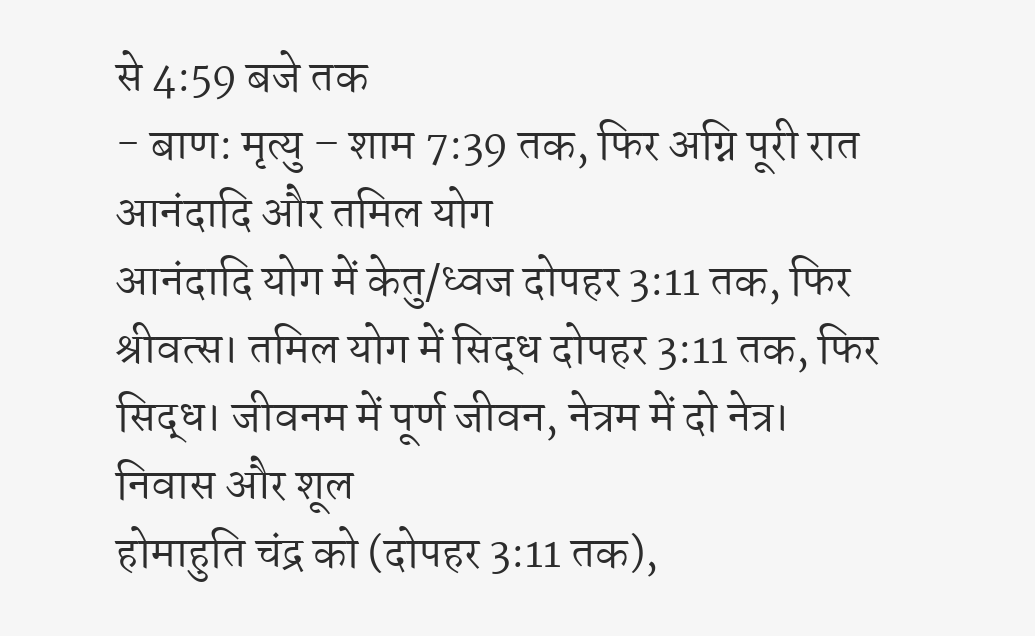से 4:59 बजे तक
- बाण: मृत्यु – शाम 7:39 तक, फिर अग्नि पूरी रात
आनंदादि और तमिल योग
आनंदादि योग में केतु/ध्वज दोपहर 3:11 तक, फिर श्रीवत्स। तमिल योग में सिद्ध दोपहर 3:11 तक, फिर सिद्ध। जीवनम में पूर्ण जीवन, नेत्रम में दो नेत्र।
निवास और शूल
होमाहुति चंद्र को (दोपहर 3:11 तक),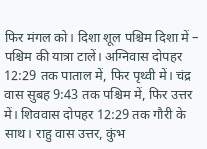फिर मंगल को। दिशा शूल पश्चिम दिशा में – पश्चिम की यात्रा टालें। अग्निवास दोपहर 12:29 तक पाताल में, फिर पृथ्वी में। चंद्र वास सुबह 9:43 तक पश्चिम में, फिर उत्तर में। शिववास दोपहर 12:29 तक गौरी के साथ। राहु वास उत्तर, कुंभ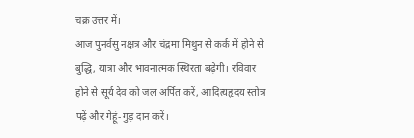चक्र उत्तर में।
आज पुनर्वसु नक्षत्र और चंद्रमा मिथुन से कर्क में होने से बुद्धि, यात्रा और भावनात्मक स्थिरता बढ़ेगी। रविवार होने से सूर्य देव को जल अर्पित करें, आदित्यहृदय स्तोत्र पढ़ें और गेहूं-गुड़ दान करें।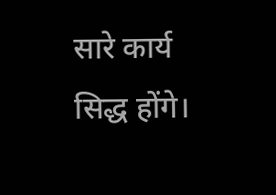सारे कार्य सिद्ध होंगे।